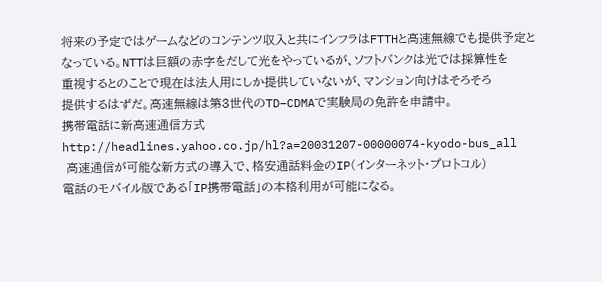将来の予定ではゲームなどのコンテンツ収入と共にインフラはFTTHと高速無線でも提供予定と
なっている。NTTは巨額の赤字をだして光をやっているが、ソフトバンクは光では採算性を
重視するとのことで現在は法人用にしか提供していないが、マンション向けはそろそろ
提供するはずだ。高速無線は第3世代のTD−CDMAで実験局の免許を申請中。
携帯電話に新高速通信方式
http://headlines.yahoo.co.jp/hl?a=20031207-00000074-kyodo-bus_all
 高速通信が可能な新方式の導入で、格安通話料金のIP(インターネット・プロトコル)
電話のモバイル版である「IP携帯電話」の本格利用が可能になる。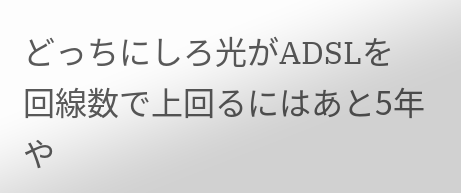どっちにしろ光がADSLを回線数で上回るにはあと5年や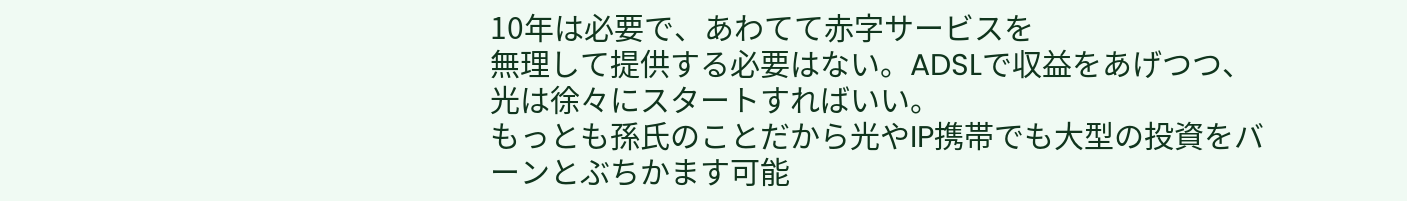10年は必要で、あわてて赤字サービスを
無理して提供する必要はない。ADSLで収益をあげつつ、光は徐々にスタートすればいい。
もっとも孫氏のことだから光やIP携帯でも大型の投資をバーンとぶちかます可能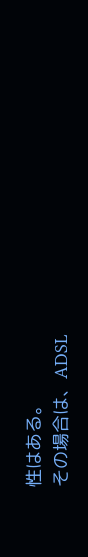性はある。
その場合は、ADSL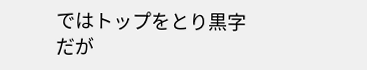ではトップをとり黒字だが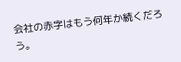会社の赤字はもう何年か続くだろう。